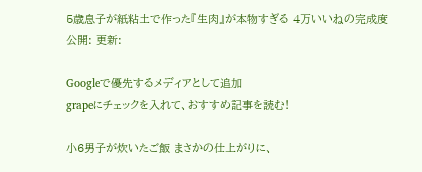5歳息子が紙粘土で作った『生肉』が本物すぎる 4万いいねの完成度
公開: 更新:

Googleで優先するメディアとして追加
grapeにチェックを入れて、おすすめ記事を読む!

小6男子が炊いたご飯 まさかの仕上がりに、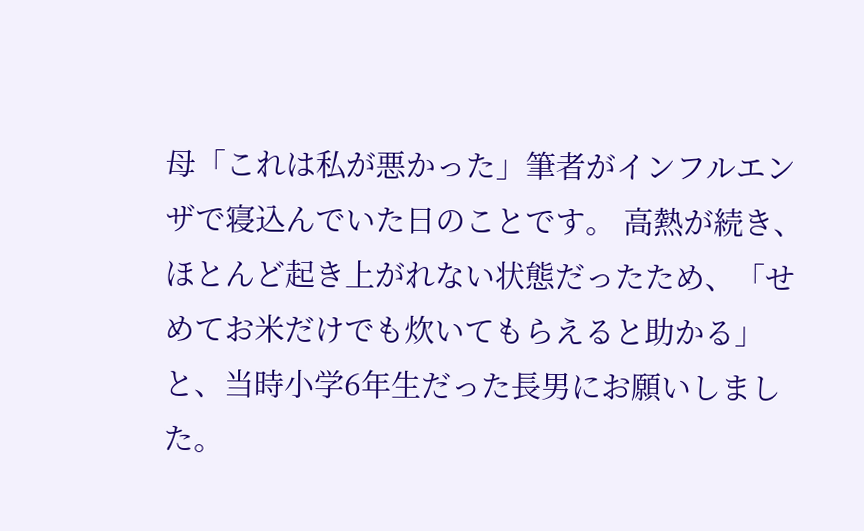母「これは私が悪かった」筆者がインフルエンザで寝込んでいた日のことです。 高熱が続き、ほとんど起き上がれない状態だったため、「せめてお米だけでも炊いてもらえると助かる」と、当時小学6年生だった長男にお願いしました。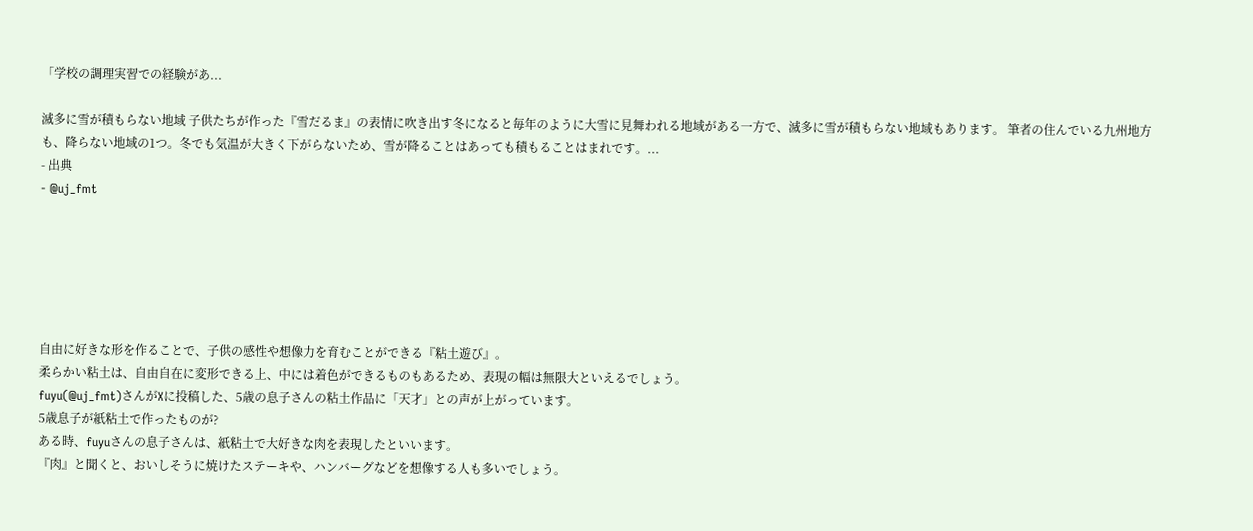「学校の調理実習での経験があ...

滅多に雪が積もらない地域 子供たちが作った『雪だるま』の表情に吹き出す冬になると毎年のように大雪に見舞われる地域がある一方で、滅多に雪が積もらない地域もあります。 筆者の住んでいる九州地方も、降らない地域の1つ。冬でも気温が大きく下がらないため、雪が降ることはあっても積もることはまれです。...
- 出典
- @uj_fmt






自由に好きな形を作ることで、子供の感性や想像力を育むことができる『粘土遊び』。
柔らかい粘土は、自由自在に変形できる上、中には着色ができるものもあるため、表現の幅は無限大といえるでしょう。
fuyu(@uj_fmt)さんがXに投稿した、5歳の息子さんの粘土作品に「天才」との声が上がっています。
5歳息子が紙粘土で作ったものが?
ある時、fuyuさんの息子さんは、紙粘土で大好きな肉を表現したといいます。
『肉』と聞くと、おいしそうに焼けたステーキや、ハンバーグなどを想像する人も多いでしょう。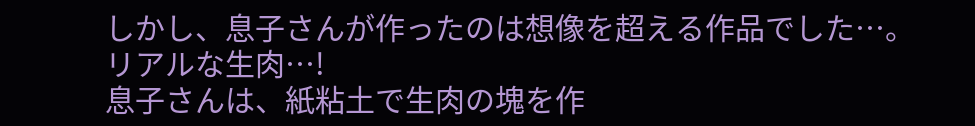しかし、息子さんが作ったのは想像を超える作品でした…。
リアルな生肉…!
息子さんは、紙粘土で生肉の塊を作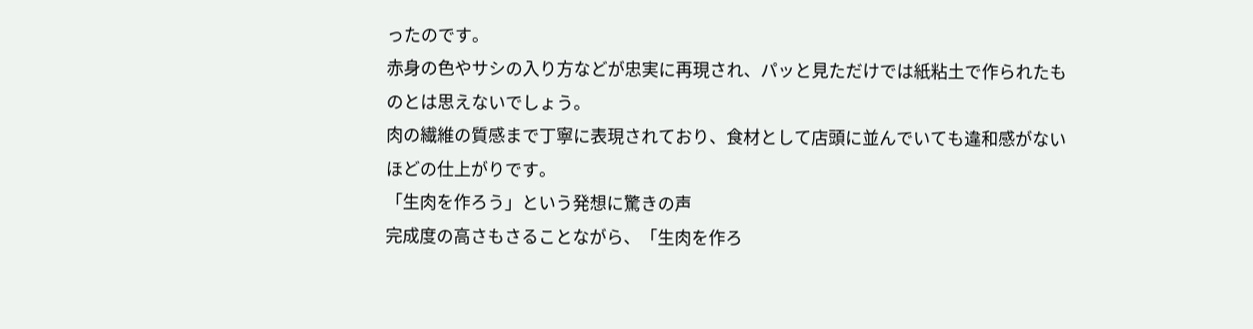ったのです。
赤身の色やサシの入り方などが忠実に再現され、パッと見ただけでは紙粘土で作られたものとは思えないでしょう。
肉の繊維の質感まで丁寧に表現されており、食材として店頭に並んでいても違和感がないほどの仕上がりです。
「生肉を作ろう」という発想に驚きの声
完成度の高さもさることながら、「生肉を作ろ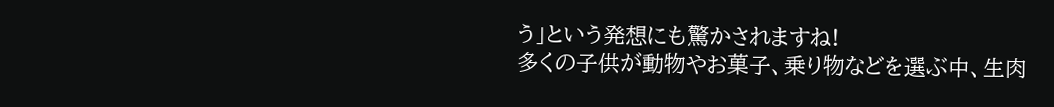う」という発想にも驚かされますね!
多くの子供が動物やお菓子、乗り物などを選ぶ中、生肉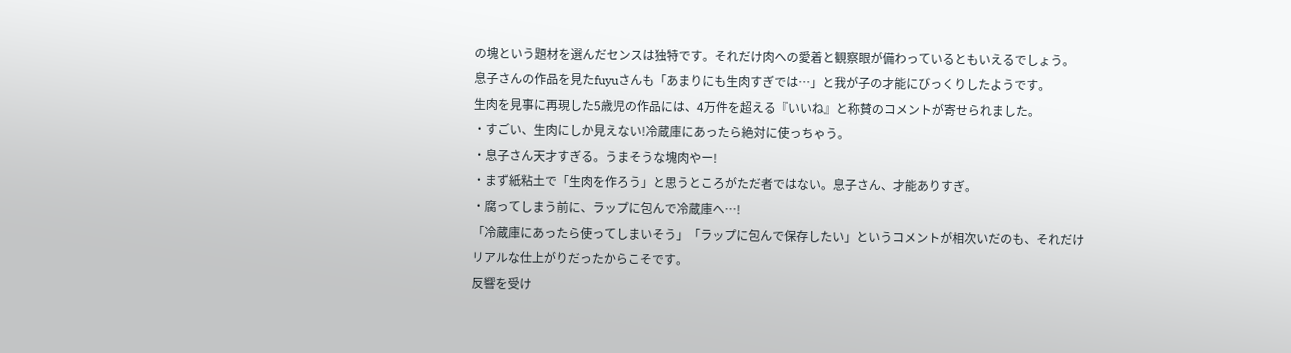の塊という題材を選んだセンスは独特です。それだけ肉への愛着と観察眼が備わっているともいえるでしょう。
息子さんの作品を見たfuyuさんも「あまりにも生肉すぎでは…」と我が子の才能にびっくりしたようです。
生肉を見事に再現した5歳児の作品には、4万件を超える『いいね』と称賛のコメントが寄せられました。
・すごい、生肉にしか見えない!冷蔵庫にあったら絶対に使っちゃう。
・息子さん天才すぎる。うまそうな塊肉やー!
・まず紙粘土で「生肉を作ろう」と思うところがただ者ではない。息子さん、才能ありすぎ。
・腐ってしまう前に、ラップに包んで冷蔵庫へ…!
「冷蔵庫にあったら使ってしまいそう」「ラップに包んで保存したい」というコメントが相次いだのも、それだけリアルな仕上がりだったからこそです。
反響を受け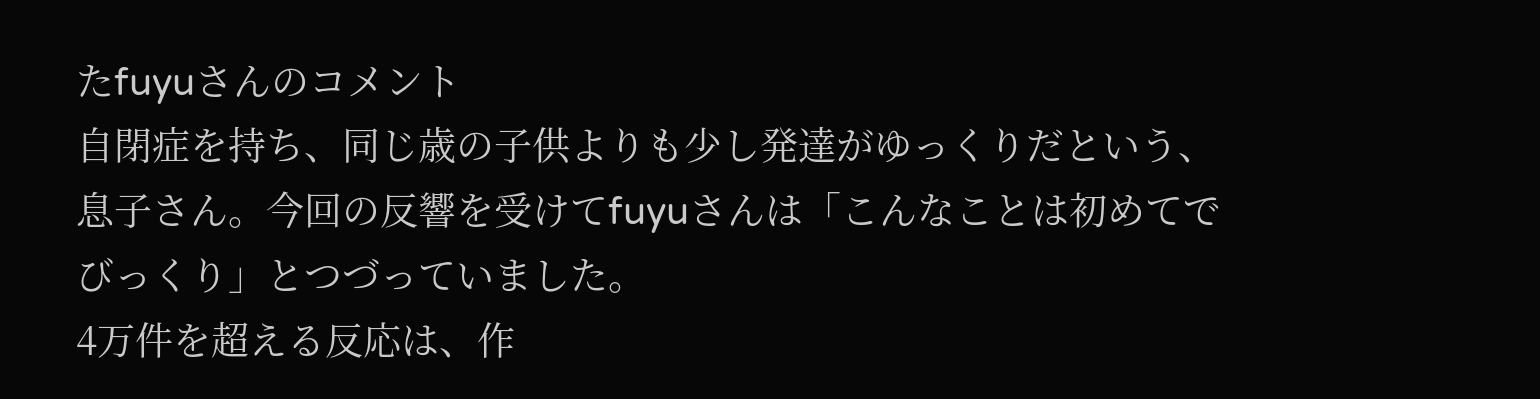たfuyuさんのコメント
自閉症を持ち、同じ歳の子供よりも少し発達がゆっくりだという、息子さん。今回の反響を受けてfuyuさんは「こんなことは初めてでびっくり」とつづっていました。
4万件を超える反応は、作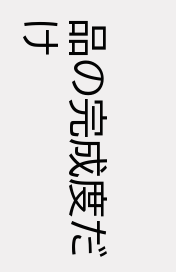品の完成度だけ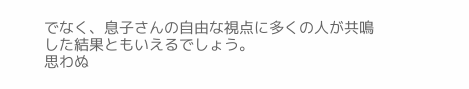でなく、息子さんの自由な視点に多くの人が共鳴した結果ともいえるでしょう。
思わぬ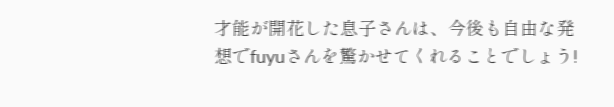才能が開花した息子さんは、今後も自由な発想でfuyuさんを驚かせてくれることでしょう!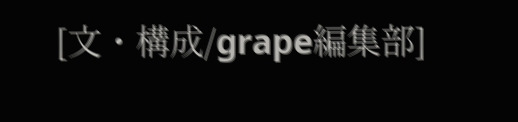[文・構成/grape編集部]